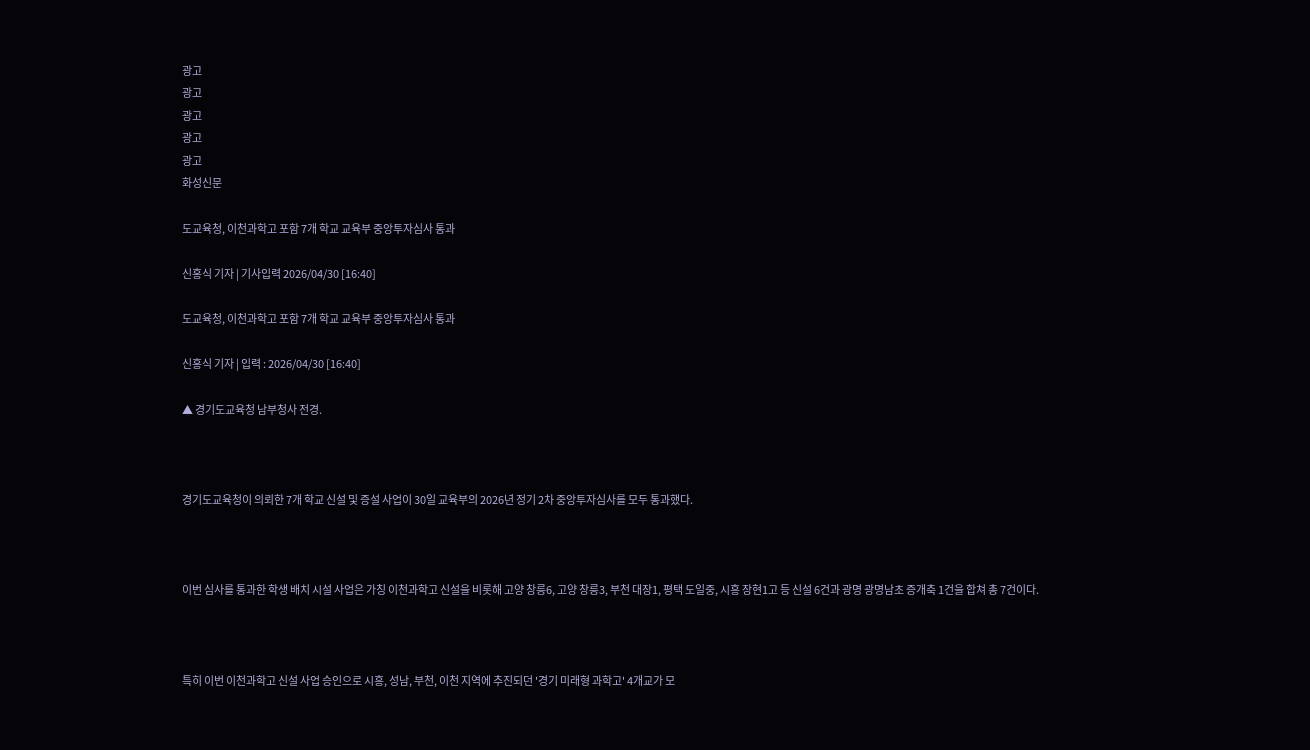광고
광고
광고
광고
광고
화성신문

도교육청, 이천과학고 포함 7개 학교 교육부 중앙투자심사 통과

신홍식 기자 | 기사입력 2026/04/30 [16:40]

도교육청, 이천과학고 포함 7개 학교 교육부 중앙투자심사 통과

신홍식 기자 | 입력 : 2026/04/30 [16:40]

▲ 경기도교육청 남부청사 전경.



경기도교육청이 의뢰한 7개 학교 신설 및 증설 사업이 30일 교육부의 2026년 정기 2차 중앙투자심사를 모두 통과했다.



이번 심사를 통과한 학생 배치 시설 사업은 가칭 이천과학고 신설을 비롯해 고양 창릉6, 고양 창릉3, 부천 대장1, 평택 도일중, 시흥 장현1고 등 신설 6건과 광명 광명남초 증개축 1건을 합쳐 총 7건이다.



특히 이번 이천과학고 신설 사업 승인으로 시흥, 성남, 부천, 이천 지역에 추진되던 '경기 미래형 과학고' 4개교가 모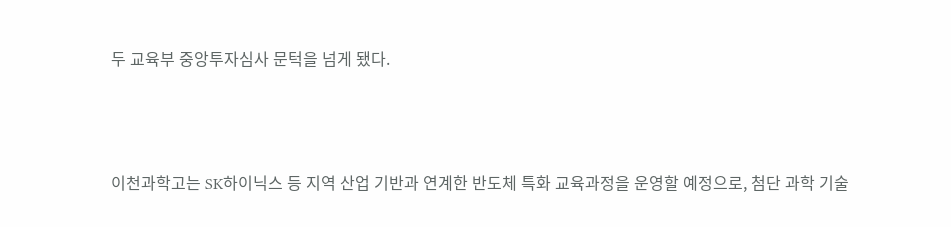두 교육부 중앙투자심사 문턱을 넘게 됐다.



이천과학고는 SK하이닉스 등 지역 산업 기반과 연계한 반도체 특화 교육과정을 운영할 예정으로, 첨단 과학 기술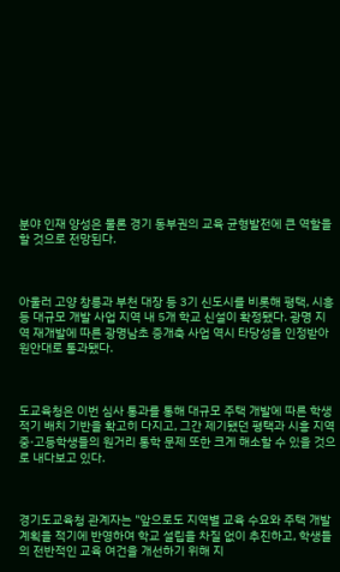분야 인재 양성은 물론 경기 동부권의 교육 균형발전에 큰 역할을 할 것으로 전망된다.



아울러 고양 창릉과 부천 대장 등 3기 신도시를 비롯해 평택, 시흥 등 대규모 개발 사업 지역 내 5개 학교 신설이 확정됐다. 광명 지역 재개발에 따른 광명남초 증개축 사업 역시 타당성을 인정받아 원안대로 통과됐다.



도교육청은 이번 심사 통과를 통해 대규모 주택 개발에 따른 학생 적기 배치 기반을 확고히 다지고, 그간 제기됐던 평택과 시흥 지역 중·고등학생들의 원거리 통학 문제 또한 크게 해소할 수 있을 것으로 내다보고 있다.



경기도교육청 관계자는 "앞으로도 지역별 교육 수요와 주택 개발 계획을 적기에 반영하여 학교 설립을 차질 없이 추진하고, 학생들의 전반적인 교육 여건을 개선하기 위해 지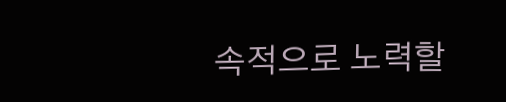속적으로 노력할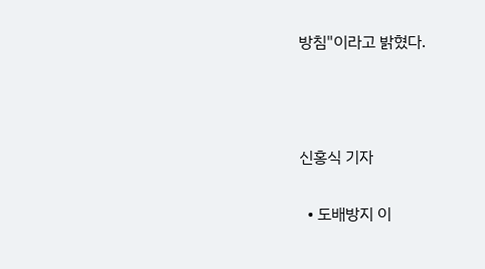방침"이라고 밝혔다.



신홍식 기자

  • 도배방지 이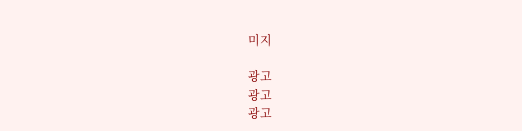미지

광고
광고
광고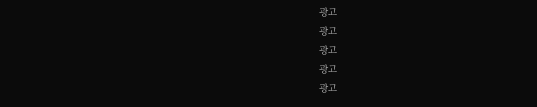광고
광고
광고
광고
광고